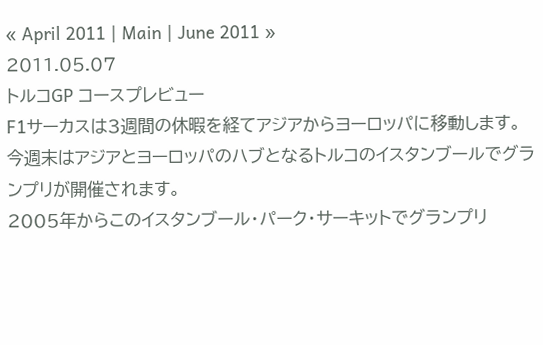« April 2011 | Main | June 2011 »
2011.05.07
トルコGP コースプレビュー
F1サーカスは3週間の休暇を経てアジアからヨーロッパに移動します。今週末はアジアとヨーロッパのハブとなるトルコのイスタンブールでグランプリが開催されます。
2005年からこのイスタンブール・パーク・サーキットでグランプリ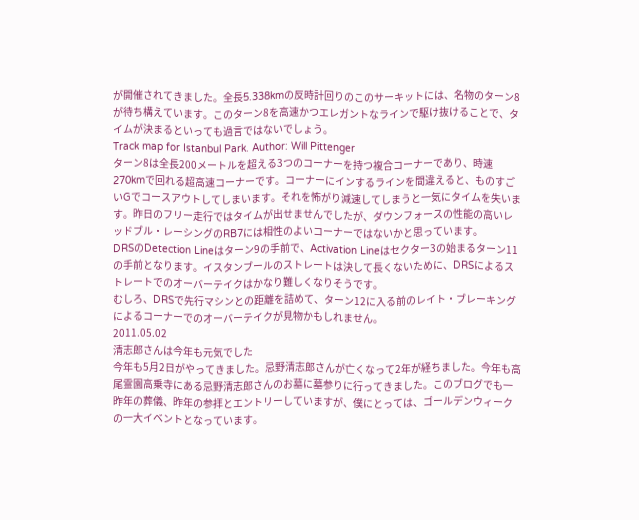が開催されてきました。全長5.338kmの反時計回りのこのサーキットには、名物のターン8が待ち構えています。このターン8を高速かつエレガントなラインで駆け抜けることで、タイムが決まるといっても過言ではないでしょう。
Track map for Istanbul Park. Author: Will Pittenger
ターン8は全長200メートルを超える3つのコーナーを持つ複合コーナーであり、時速270kmで回れる超高速コーナーです。コーナーにインするラインを間違えると、ものすごいGでコースアウトしてしまいます。それを怖がり減速してしまうと一気にタイムを失います。昨日のフリー走行ではタイムが出せませんでしたが、ダウンフォースの性能の高いレッドブル・レーシングのRB7には相性のよいコーナーではないかと思っています。
DRSのDetection Lineはターン9の手前で、Activation Lineはセクター3の始まるターン11の手前となります。イスタンブールのストレートは決して長くないために、DRSによるストレートでのオーバーテイクはかなり難しくなりそうです。
むしろ、DRSで先行マシンとの距離を詰めて、ターン12に入る前のレイト・ブレーキングによるコーナーでのオーバーテイクが見物かもしれません。
2011.05.02
清志郎さんは今年も元気でした
今年も5月2日がやってきました。忌野清志郎さんが亡くなって2年が経ちました。今年も高尾霊園高乗寺にある忌野清志郎さんのお墓に墓参りに行ってきました。このブログでも一昨年の葬儀、昨年の参拝とエントリーしていますが、僕にとっては、ゴールデンウィークの一大イベントとなっています。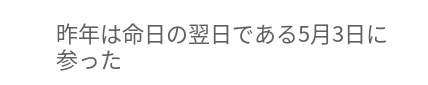昨年は命日の翌日である5月3日に参った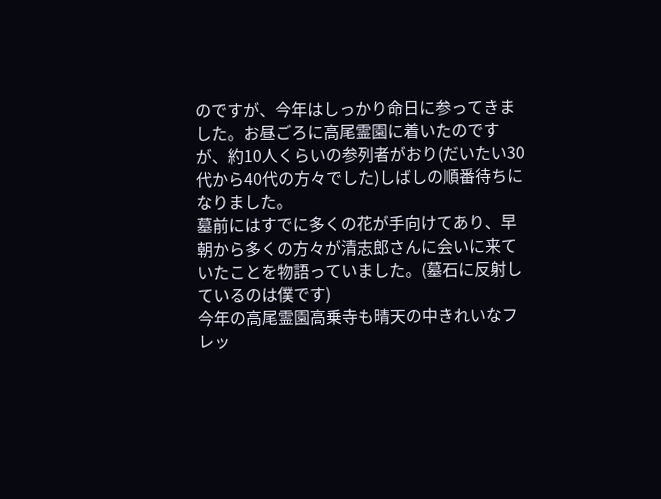のですが、今年はしっかり命日に参ってきました。お昼ごろに高尾霊園に着いたのですが、約10人くらいの参列者がおり(だいたい30代から40代の方々でした)しばしの順番待ちになりました。
墓前にはすでに多くの花が手向けてあり、早朝から多くの方々が清志郎さんに会いに来ていたことを物語っていました。(墓石に反射しているのは僕です)
今年の高尾霊園高乗寺も晴天の中きれいなフレッ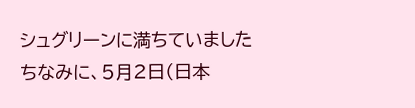シュグリーンに満ちていました
ちなみに、5月2日(日本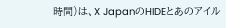時間)は、X JapanのHIDEとあのアイル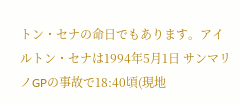トン・セナの命日でもあります。アイルトン・セナは1994年5月1日 サンマリノGPの事故で18:40頃(現地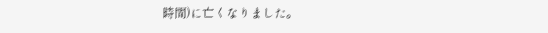時間)に亡くなりました。